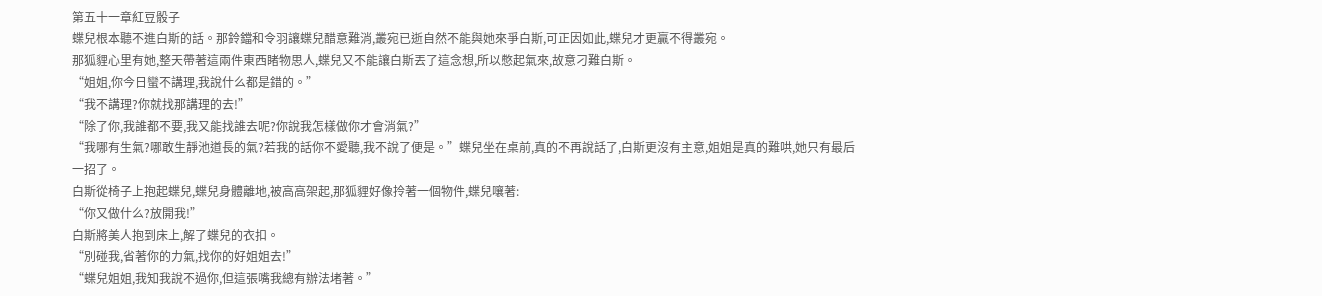第五十一章紅豆骰子
蝶兒根本聽不進白斯的話。那鈴鐺和令羽讓蝶兒醋意難消,叢宛已逝自然不能與她來爭白斯,可正因如此,蝶兒才更贏不得叢宛。
那狐貍心里有她,整天帶著這兩件東西睹物思人,蝶兒又不能讓白斯丟了這念想,所以憋起氣來,故意刁難白斯。
“姐姐,你今日蠻不講理,我說什么都是錯的。”
“我不講理?你就找那講理的去!”
“除了你,我誰都不要,我又能找誰去呢?你說我怎樣做你才會消氣?”
“我哪有生氣?哪敢生靜池道長的氣?若我的話你不愛聽,我不說了便是。”蝶兒坐在桌前,真的不再說話了,白斯更沒有主意,姐姐是真的難哄,她只有最后一招了。
白斯從椅子上抱起蝶兒,蝶兒身體離地,被高高架起,那狐貍好像拎著一個物件,蝶兒嚷著:
“你又做什么?放開我!”
白斯將美人抱到床上,解了蝶兒的衣扣。
“別碰我,省著你的力氣,找你的好姐姐去!”
“蝶兒姐姐,我知我說不過你,但這張嘴我總有辦法堵著。”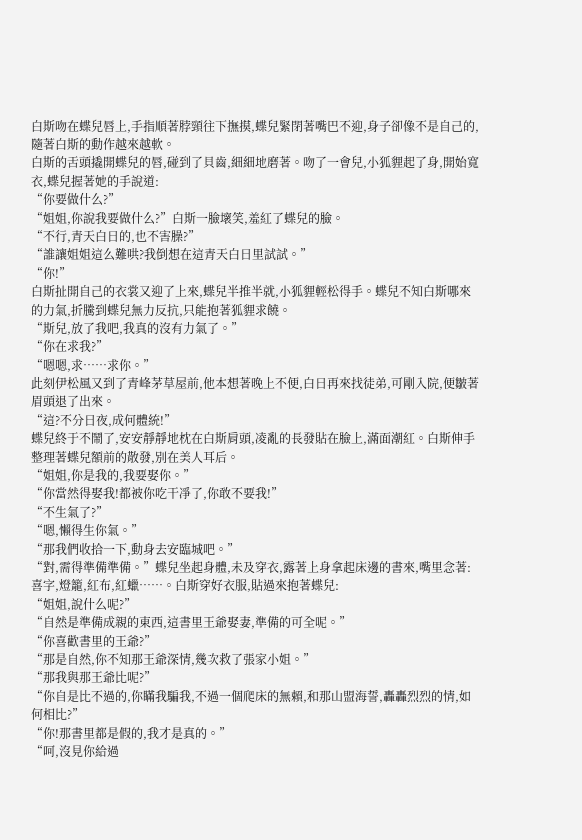白斯吻在蝶兒唇上,手指順著脖頸往下撫摸,蝶兒緊閉著嘴巴不迎,身子卻像不是自己的,隨著白斯的動作越來越軟。
白斯的舌頭撬開蝶兒的唇,碰到了貝齒,細細地磨著。吻了一會兒,小狐貍起了身,開始寬衣,蝶兒握著她的手說道:
“你要做什么?”
“姐姐,你說我要做什么?”白斯一臉壞笑,羞紅了蝶兒的臉。
“不行,青天白日的,也不害臊?”
“誰讓姐姐這么難哄?我倒想在這青天白日里試試。”
“你!”
白斯扯開自己的衣裳又迎了上來,蝶兒半推半就,小狐貍輕松得手。蝶兒不知白斯哪來的力氣,折騰到蝶兒無力反抗,只能抱著狐貍求饒。
“斯兒,放了我吧,我真的沒有力氣了。”
“你在求我?”
“嗯嗯,求……求你。”
此刻伊松風又到了青峰茅草屋前,他本想著晚上不便,白日再來找徒弟,可剛入院,便皺著眉頭退了出來。
“這?不分日夜,成何體統!”
蝶兒終于不鬧了,安安靜靜地枕在白斯肩頭,凌亂的長發貼在臉上,滿面潮紅。白斯伸手整理著蝶兒額前的散發,別在美人耳后。
“姐姐,你是我的,我要娶你。”
“你當然得娶我!都被你吃干凈了,你敢不要我!”
“不生氣了?”
“嗯,懶得生你氣。”
“那我們收拾一下,動身去安臨城吧。”
“對,需得準備準備。”蝶兒坐起身體,未及穿衣,露著上身拿起床邊的書來,嘴里念著:喜字,燈籠,紅布,紅蠟……。白斯穿好衣服,貼過來抱著蝶兒:
“姐姐,說什么呢?”
“自然是準備成親的東西,這書里王爺娶妻,準備的可全呢。”
“你喜歡書里的王爺?”
“那是自然,你不知那王爺深情,幾次救了張家小姐。”
“那我與那王爺比呢?”
“你自是比不過的,你瞞我騙我,不過一個爬床的無賴,和那山盟海誓,轟轟烈烈的情,如何相比?”
“你!那書里都是假的,我才是真的。”
“呵,沒見你給過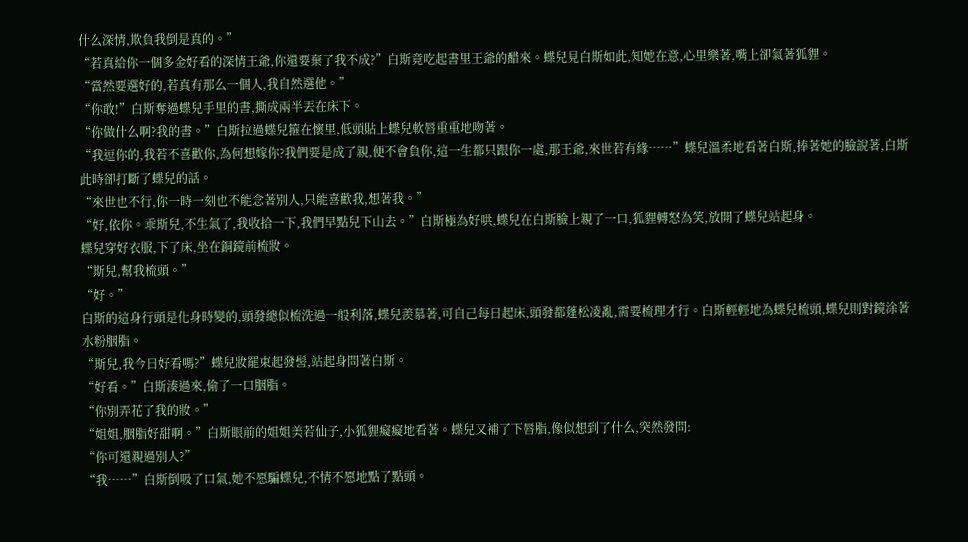什么深情,欺負我倒是真的。”
“若真給你一個多金好看的深情王爺,你還要棄了我不成?”白斯竟吃起書里王爺的醋來。蝶兒見白斯如此,知她在意,心里樂著,嘴上卻氣著狐貍。
“當然要選好的,若真有那么一個人,我自然選他。”
“你敢!”白斯奪過蝶兒手里的書,撕成兩半丟在床下。
“你做什么啊?我的書。”白斯拉過蝶兒箍在懷里,低頭貼上蝶兒軟唇重重地吻著。
“我逗你的,我若不喜歡你,為何想嫁你?我們要是成了親,便不會負你,這一生都只跟你一處,那王爺,來世若有緣……”蝶兒溫柔地看著白斯,捧著她的臉說著,白斯此時卻打斷了蝶兒的話。
“來世也不行,你一時一刻也不能念著別人,只能喜歡我,想著我。”
“好,依你。乖斯兒,不生氣了,我收拾一下,我們早點兒下山去。”白斯極為好哄,蝶兒在白斯臉上親了一口,狐貍轉怒為笑,放開了蝶兒站起身。
蝶兒穿好衣服,下了床,坐在銅鏡前梳妝。
“斯兒,幫我梳頭。”
“好。”
白斯的這身行頭是化身時變的,頭發總似梳洗過一般利落,蝶兒羨慕著,可自己每日起床,頭發都蓬松凌亂,需要梳理才行。白斯輕輕地為蝶兒梳頭,蝶兒則對鏡涂著水粉胭脂。
“斯兒,我今日好看嗎?”蝶兒妝罷束起發髻,站起身問著白斯。
“好看。”白斯湊過來,偷了一口胭脂。
“你別弄花了我的妝。”
“姐姐,胭脂好甜啊。”白斯眼前的姐姐美若仙子,小狐貍癡癡地看著。蝶兒又補了下唇脂,像似想到了什么,突然發問:
“你可還親過別人?”
“我……”白斯倒吸了口氣,她不愿騙蝶兒,不情不愿地點了點頭。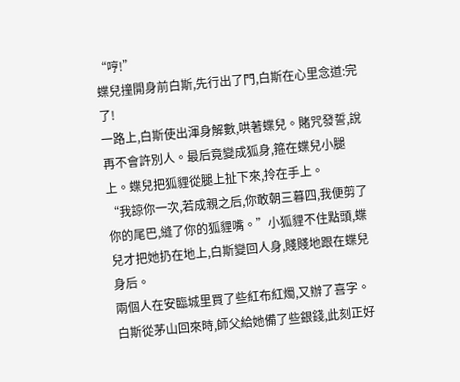“哼!”
蝶兒撞開身前白斯,先行出了門,白斯在心里念道:完了!
一路上,白斯使出渾身解數,哄著蝶兒。賭咒發誓,說再不會許別人。最后竟變成狐身,箍在蝶兒小腿上。蝶兒把狐貍從腿上扯下來,拎在手上。
“我諒你一次,若成親之后,你敢朝三暮四,我便剪了你的尾巴,縫了你的狐貍嘴。”小狐貍不住點頭,蝶兒才把她扔在地上,白斯變回人身,賤賤地跟在蝶兒身后。
兩個人在安臨城里買了些紅布紅燭,又辦了喜字。白斯從茅山回來時,師父給她備了些銀錢,此刻正好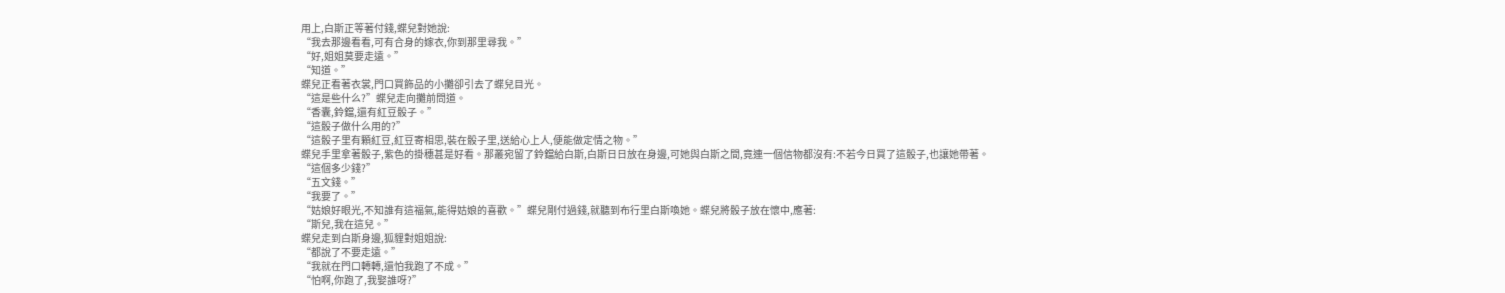用上,白斯正等著付錢,蝶兒對她說:
“我去那邊看看,可有合身的嫁衣,你到那里尋我。”
“好,姐姐莫要走遠。”
“知道。”
蝶兒正看著衣裳,門口買飾品的小攤卻引去了蝶兒目光。
“這是些什么?”蝶兒走向攤前問道。
“香囊,鈴鐺,還有紅豆骰子。”
“這骰子做什么用的?”
“這骰子里有顆紅豆,紅豆寄相思,裝在骰子里,送給心上人,便能做定情之物。”
蝶兒手里拿著骰子,紫色的掛穗甚是好看。那叢宛留了鈴鐺給白斯,白斯日日放在身邊,可她與白斯之間,竟連一個信物都沒有:不若今日買了這骰子,也讓她帶著。
“這個多少錢?”
“五文錢。”
“我要了。”
“姑娘好眼光,不知誰有這福氣,能得姑娘的喜歡。”蝶兒剛付過錢,就聽到布行里白斯喚她。蝶兒將骰子放在懷中,應著:
“斯兒,我在這兒。”
蝶兒走到白斯身邊,狐貍對姐姐說:
“都說了不要走遠。”
“我就在門口轉轉,還怕我跑了不成。”
“怕啊,你跑了,我娶誰呀?”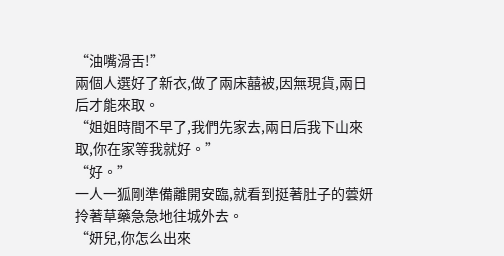“油嘴滑舌!”
兩個人選好了新衣,做了兩床囍被,因無現貨,兩日后才能來取。
“姐姐時間不早了,我們先家去,兩日后我下山來取,你在家等我就好。”
“好。”
一人一狐剛準備離開安臨,就看到挺著肚子的蕓妍拎著草藥急急地往城外去。
“妍兒,你怎么出來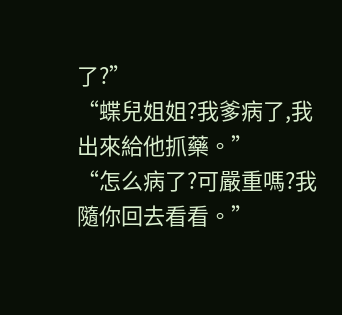了?”
“蝶兒姐姐?我爹病了,我出來給他抓藥。”
“怎么病了?可嚴重嗎?我隨你回去看看。”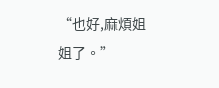“也好,麻煩姐姐了。”